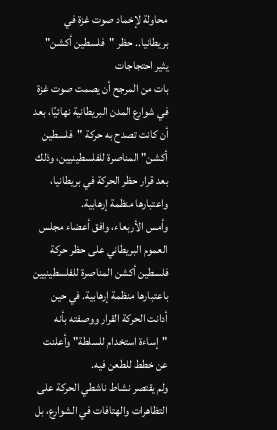محاولة لإخماد صوت غزة في بريطانيا.. حظر "فلسطين أكشن" يثير احتجاجات
بات من المرجح أن يصمت صوت غزة في شوارع المدن البريطانية نهائيًا، بعد أن كانت تصدح به حركة "فلسطين أكشن" المناصرة للفلسطينيين، وذلك بعد قرار حظر الحركة في بريطانيا، واعتبارها منظمة إرهابية.
وأمس الأربعاء، وافق أعضاء مجلس العموم البريطاني على حظر حركة فلسطين أكشن المناصرة للفلسطينيين باعتبارها منظمة إرهابية. في حين أدانت الحركة القرار ووصفته بأنه "إساءة استخدام للسلطة" وأعلنت عن خطط للطعن فيه.
ولم يقتصر نشاط ناشطي الحركة على التظاهرات والهتافات في الشوارع، بل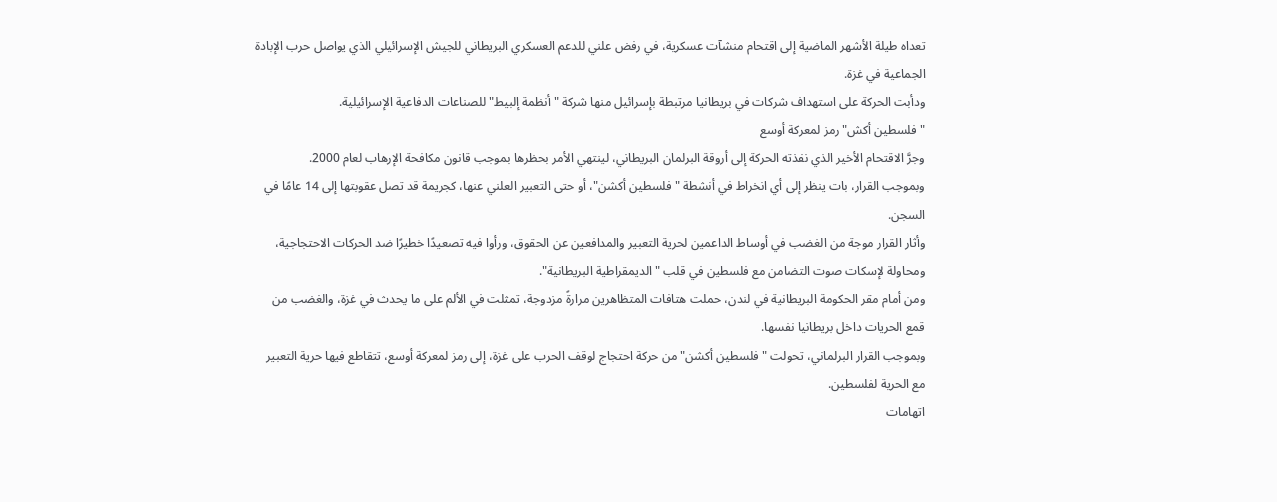تعداه طيلة الأشهر الماضية إلى اقتحام منشآت عسكرية، في رفض علني للدعم العسكري البريطاني للجيش الإسرائيلي الذي يواصل حرب الإبادة الجماعية في غزة.
ودأبت الحركة على استهداف شركات في بريطانيا مرتبطة بإسرائيل منها شركة "أنظمة إلبيط" للصناعات الدفاعية الإسرائيلية.
"فلسطين أكش" رمز لمعركة أوسع
وجرَّ الاقتحام الأخير الذي نفذته الحركة إلى أروقة البرلمان البريطاني، لينتهي الأمر بحظرها بموجب قانون مكافحة الإرهاب لعام 2000.
وبموجب القرار، بات ينظر إلى أي انخراط في أنشطة "فلسطين أكشن"، أو حتى التعبير العلني عنها، كجريمة قد تصل عقوبتها إلى 14 عامًا في السجن.
وأثار القرار موجة من الغضب في أوساط الداعمين لحرية التعبير والمدافعين عن الحقوق، ورأوا فيه تصعيدًا خطيرًا ضد الحركات الاحتجاجية، ومحاولة لإسكات صوت التضامن مع فلسطين في قلب "الديمقراطية البريطانية".
ومن أمام مقر الحكومة البريطانية في لندن، حملت هتافات المتظاهرين مرارةً مزدوجة، تمثلت في الألم على ما يحدث في غزة، والغضب من قمع الحريات داخل بريطانيا نفسها.
وبموجب القرار البرلماني، تحولت "فلسطين أكشن" من حركة احتجاج لوقف الحرب على غزة، إلى رمز لمعركة أوسع، تتقاطع فيها حرية التعبير مع الحرية لفلسطين.
اتهامات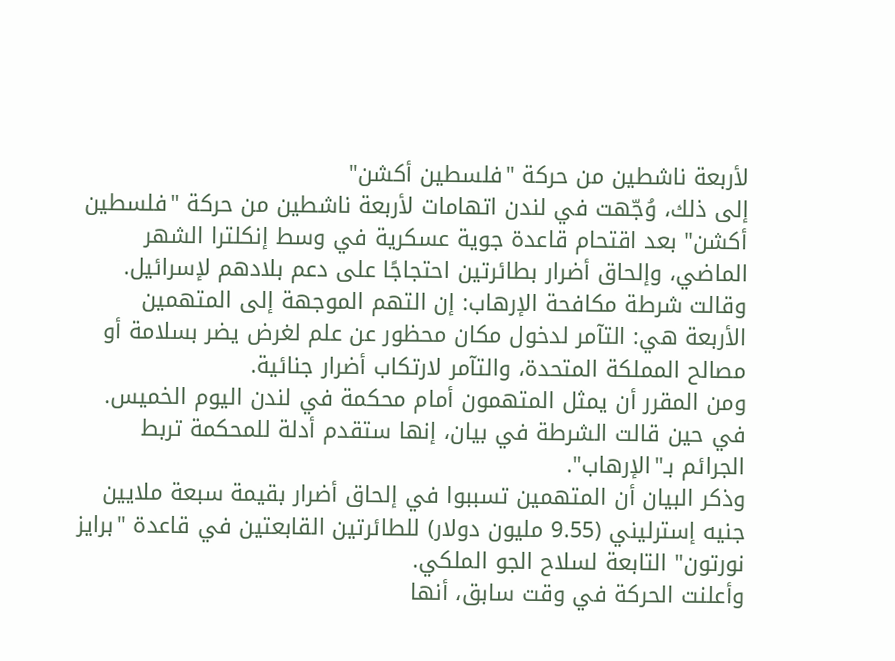لأربعة ناشطين من حركة "فلسطين أكشن"
إلى ذلك، وُجّهت في لندن اتهامات لأربعة ناشطين من حركة "فلسطين أكشن" بعد اقتحام قاعدة جوية عسكرية في وسط إنكلترا الشهر الماضي، وإلحاق أضرار بطائرتين احتجاجًا على دعم بلادهم لإسرائيل.
وقالت شرطة مكافحة الإرهاب: إن التهم الموجهة إلى المتهمين الأربعة هي: التآمر لدخول مكان محظور عن علم لغرض يضر بسلامة أو مصالح المملكة المتحدة، والتآمر لارتكاب أضرار جنائية.
ومن المقرر أن يمثل المتهمون أمام محكمة في لندن اليوم الخميس. في حين قالت الشرطة في بيان، إنها ستقدم أدلة للمحكمة تربط الجرائم بـ"الإرهاب".
وذكر البيان أن المتهمين تسببوا في إلحاق أضرار بقيمة سبعة ملايين جنيه إسترليني (9.55 مليون دولار) للطائرتين القابعتين في قاعدة "برايز نورتون" التابعة لسلاح الجو الملكي.
وأعلنت الحركة في وقت سابق، أنها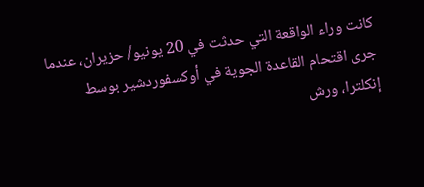كانت وراء الواقعة التي حدثت في 20 يونيو/ حزيران، عندما جرى اقتحام القاعدة الجوية في أوكسفوردشير بوسط إنكلترا، ورش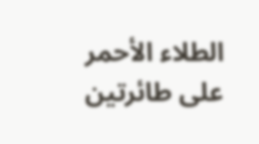الطلاء الأحمر على طائرتين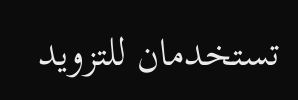تستخدمان للتزويد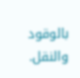بالوقود والنقل.